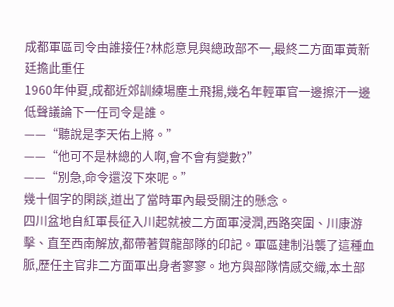成都軍區司令由誰接任?林彪意見與總政部不一,最終二方面軍黃新廷擔此重任
1960年仲夏,成都近郊訓練場塵土飛揚,幾名年輕軍官一邊擦汗一邊低聲議論下一任司令是誰。
——“聽說是李天佑上將。”
——“他可不是林總的人啊,會不會有變數?”
——“別急,命令還沒下來呢。”
幾十個字的閑談,道出了當時軍內最受關注的懸念。
四川盆地自紅軍長征入川起就被二方面軍浸潤,西路突圍、川康游擊、直至西南解放,都帶著賀龍部隊的印記。軍區建制沿襲了這種血脈,歷任主官非二方面軍出身者寥寥。地方與部隊情感交織,本土部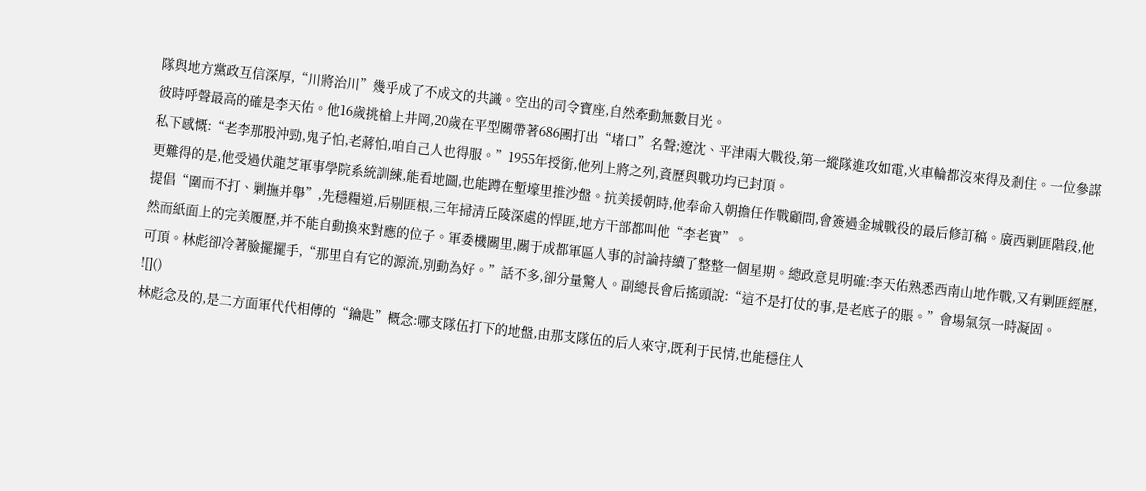隊與地方黨政互信深厚,“川將治川”幾乎成了不成文的共識。空出的司令寶座,自然牽動無數目光。
彼時呼聲最高的確是李天佑。他16歲挑槍上井岡,20歲在平型關帶著686團打出“堵口”名聲;遼沈、平津兩大戰役,第一縱隊進攻如電,火車輪都沒來得及剎住。一位參謀私下感慨:“老李那股沖勁,鬼子怕,老蔣怕,咱自己人也得服。”1955年授銜,他列上將之列,資歷與戰功均已封頂。
更難得的是,他受過伏龍芝軍事學院系統訓練,能看地圖,也能蹲在塹壕里推沙盤。抗美援朝時,他奉命入朝擔任作戰顧問,會簽過金城戰役的最后修訂稿。廣西剿匪階段,他提倡“圍而不打、剿撫并舉”,先穩糧道,后剔匪根,三年掃清丘陵深處的悍匪,地方干部都叫他“李老實”。
然而紙面上的完美履歷,并不能自動換來對應的位子。軍委機關里,關于成都軍區人事的討論持續了整整一個星期。總政意見明確:李天佑熟悉西南山地作戰,又有剿匪經歷,可頂。林彪卻冷著臉擺擺手,“那里自有它的源流,別動為好。”話不多,卻分量驚人。副總長會后搖頭說:“這不是打仗的事,是老底子的賬。”會場氣氛一時凝固。
![]()
林彪念及的,是二方面軍代代相傳的“鑰匙”概念:哪支隊伍打下的地盤,由那支隊伍的后人來守,既利于民情,也能穩住人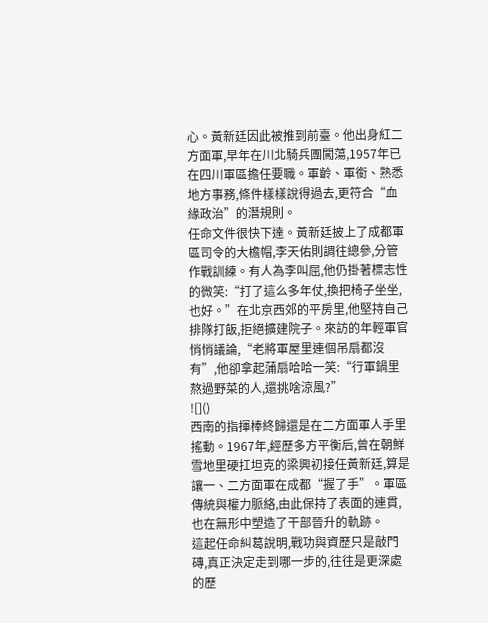心。黃新廷因此被推到前臺。他出身紅二方面軍,早年在川北騎兵團闖蕩,1957年已在四川軍區擔任要職。軍齡、軍銜、熟悉地方事務,條件樣樣說得過去,更符合“血緣政治”的潛規則。
任命文件很快下達。黃新廷披上了成都軍區司令的大檐帽,李天佑則調往總參,分管作戰訓練。有人為李叫屈,他仍掛著標志性的微笑:“打了這么多年仗,換把椅子坐坐,也好。”在北京西郊的平房里,他堅持自己排隊打飯,拒絕擴建院子。來訪的年輕軍官悄悄議論,“老將軍屋里連個吊扇都沒有”,他卻拿起蒲扇哈哈一笑:“行軍鍋里熬過野菜的人,還挑啥涼風?”
![]()
西南的指揮棒終歸還是在二方面軍人手里搖動。1967年,經歷多方平衡后,曾在朝鮮雪地里硬扛坦克的梁興初接任黃新廷,算是讓一、二方面軍在成都“握了手”。軍區傳統與權力脈絡,由此保持了表面的連貫,也在無形中塑造了干部晉升的軌跡。
這起任命糾葛說明,戰功與資歷只是敲門磚,真正決定走到哪一步的,往往是更深處的歷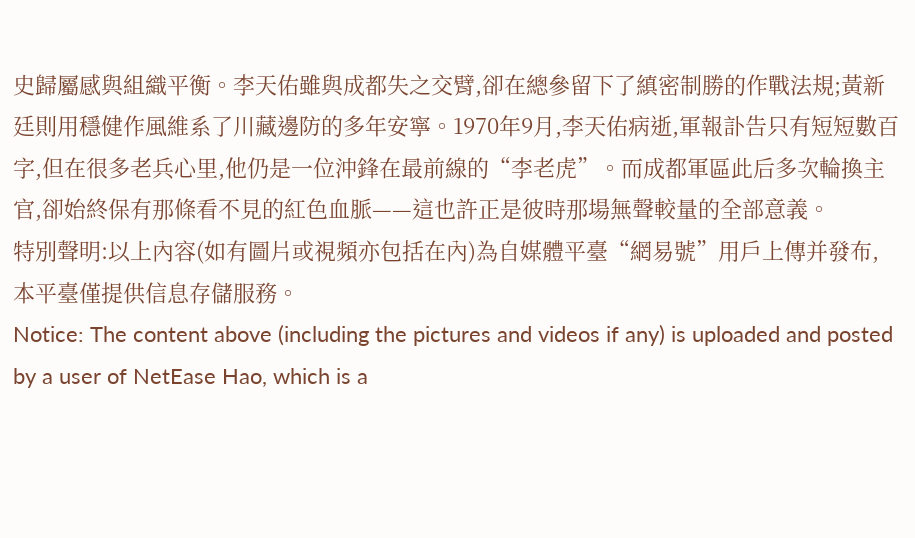史歸屬感與組織平衡。李天佑雖與成都失之交臂,卻在總參留下了縝密制勝的作戰法規;黃新廷則用穩健作風維系了川藏邊防的多年安寧。1970年9月,李天佑病逝,軍報訃告只有短短數百字,但在很多老兵心里,他仍是一位沖鋒在最前線的“李老虎”。而成都軍區此后多次輪換主官,卻始終保有那條看不見的紅色血脈——這也許正是彼時那場無聲較量的全部意義。
特別聲明:以上內容(如有圖片或視頻亦包括在內)為自媒體平臺“網易號”用戶上傳并發布,本平臺僅提供信息存儲服務。
Notice: The content above (including the pictures and videos if any) is uploaded and posted by a user of NetEase Hao, which is a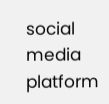social media platform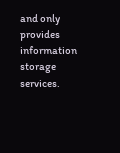and only provides information storage services.